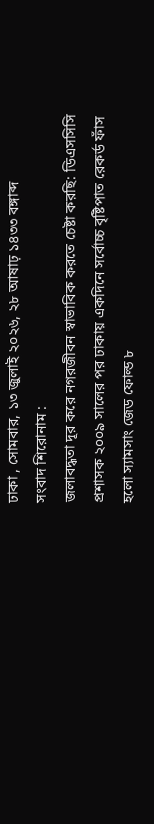ঢাকা , সোমবার, ১৩ জুলাই ২০২৬, ২৮ আষাঢ় ১৪৩৩ বঙ্গাব্দ
সংবাদ শিরোনাম :
জলাবদ্ধতা দূর করে নগরজীবন স্বাভাবিক করতে চেষ্টা করছি: ডিএসসিসি প্রশাসক ২০০৯ সালের পর ঢাকায় একদিনে সর্বোচ্চ বৃষ্টিপাত রেকর্ড ফাঁস হলো স্যামসাং জেড ফোল্ড ৮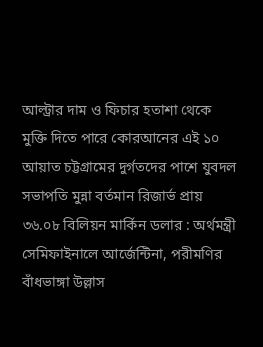আল্ট্রার দাম ও ফিচার হতাশা থেকে মুক্তি দিতে পারে কোরআনের এই ১০ আয়াত চট্টগ্রামের দুর্গতদের পাশে যুবদল সভাপতি মুন্না বর্তমান রিজার্ভ প্রায় ৩৬.০৮ বিলিয়ন মার্কিন ডলার : অর্থমন্ত্রী সেমিফাইনালে আর্জেন্টিনা, পরীমণির বাঁধভাঙ্গা উল্লাস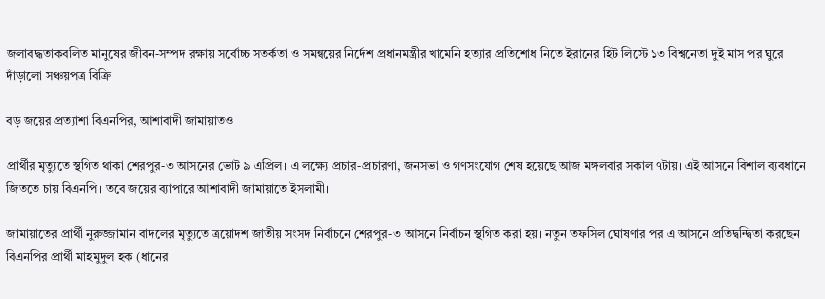জলাবদ্ধতাকবলিত মানুষের জীবন-সম্পদ রক্ষায় সর্বোচ্চ সতর্কতা ও সমন্বয়ের নির্দেশ প্রধানমন্ত্রীর খামেনি হত্যার প্রতিশোধ নিতে ইরানের হিট লিস্টে ১৩ বিশ্বনেতা দুই মাস পর ঘুরে দাঁড়ালো সঞ্চয়পত্র বিক্রি

বড় জয়ের প্রত্যাশা বিএনপির, আশাবাদী জামায়াতও

প্রার্থীর মৃত্যুতে স্থগিত থাকা শেরপুর-৩ আসনের ভোট ৯ এপ্রিল। এ লক্ষ্যে প্রচার-প্রচারণা, জনসভা ও গণসংযোগ শেষ হয়েছে আজ মঙ্গলবার সকাল ৭টায়। এই আসনে বিশাল ব্যবধানে জিততে চায় বিএনপি। তবে জয়ের ব্যাপারে আশাবাদী জামায়াতে ইসলামী।

জামায়াতের প্রার্থী নুরুজ্জামান বাদলের মৃত্যুতে ত্রয়োদশ জাতীয় সংসদ নির্বাচনে শেরপুর-৩ আসনে নির্বাচন স্থগিত করা হয়। নতুন তফসিল ঘোষণার পর এ আসনে প্রতিদ্বন্দ্বিতা করছেন বিএনপির প্রার্থী মাহমুদুল হক (ধানের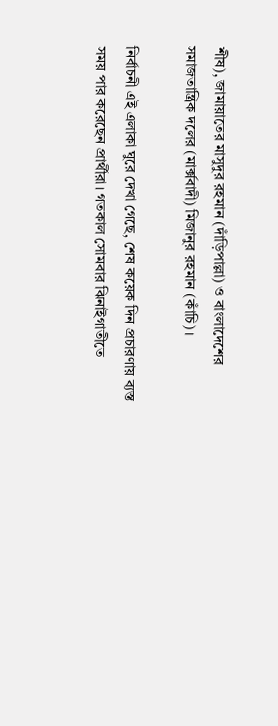শীষ), জামায়াতের মাসুদুর রহমান (দাঁড়িপাল্লা) ও বাংলাদেশের সমাজতান্ত্রিক দলের (মার্ক্সবাদী) মিজানুর রহমান (কাঁচি)।

নির্বাচনী এই এলাকা ঘুরে দেখা গেছে, শেষ কয়েক দিন প্রচারণায় ব্যস্ত সময় পার করেছেন প্রার্থীরা। গতকাল সোমবার ঝিনাইগাতীতে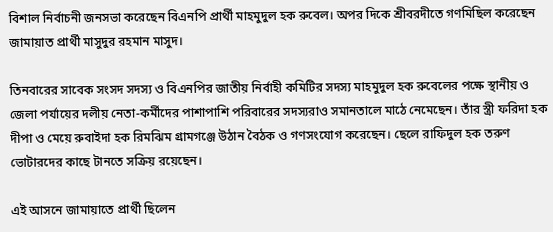বিশাল নির্বাচনী জনসভা করেছেন বিএনপি প্রার্থী মাহমুদুল হক রুবেল। অপর দিকে শ্রীবরদীতে গণমিছিল করেছেন জামায়াত প্রার্থী মাসুদুর রহমান মাসুদ।

তিনবারের সাবেক সংসদ সদস্য ও বিএনপির জাতীয় নির্বাহী কমিটির সদস্য মাহমুদুল হক রুবেলের পক্ষে স্থানীয় ও জেলা পর্যায়ের দলীয় নেতা-কর্মীদের পাশাপাশি পরিবারের সদস্যরাও সমানতালে মাঠে নেমেছেন। তাঁর স্ত্রী ফরিদা হক দীপা ও মেয়ে রুবাইদা হক রিমঝিম গ্রামগঞ্জে উঠান বৈঠক ও গণসংযোগ করেছেন। ছেলে রাফিদুল হক তরুণ ভোটারদের কাছে টানতে সক্রিয় রয়েছেন।

এই আসনে জামায়াতে প্রার্থী ছিলেন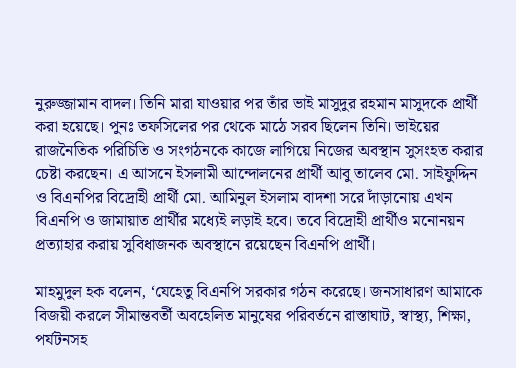নুরুজ্জামান বাদল। তিনি মারা যাওয়ার পর তাঁর ভাই মাসুদুর রহমান মাসুদকে প্রার্থী করা হয়েছে। পুনঃ তফসিলের পর থেকে মাঠে সরব ছিলেন তিনি। ভাইয়ের রাজনৈতিক পরিচিতি ও সংগঠনকে কাজে লাগিয়ে নিজের অবস্থান সুসংহত করার চেষ্টা করছেন। এ আসনে ইসলামী আন্দোলনের প্রার্থী আবু তালেব মো. সাইফুদ্দিন ও বিএনপির বিদ্রোহী প্রার্থী মো. আমিনুল ইসলাম বাদশা সরে দাঁড়ানোয় এখন বিএনপি ও জামায়াত প্রার্থীর মধ্যেই লড়াই হবে। তবে বিদ্রোহী প্রার্থীও মনোনয়ন প্রত্যাহার করায় সুবিধাজনক অবস্থানে রয়েছেন বিএনপি প্রার্থী।

মাহমুদুল হক বলেন, ‘যেহেতু বিএনপি সরকার গঠন করেছে। জনসাধারণ আমাকে বিজয়ী করলে সীমান্তবর্তী অবহেলিত মানুষের পরিবর্তনে রাস্তাঘাট, স্বাস্থ্য, শিক্ষা, পর্যটনসহ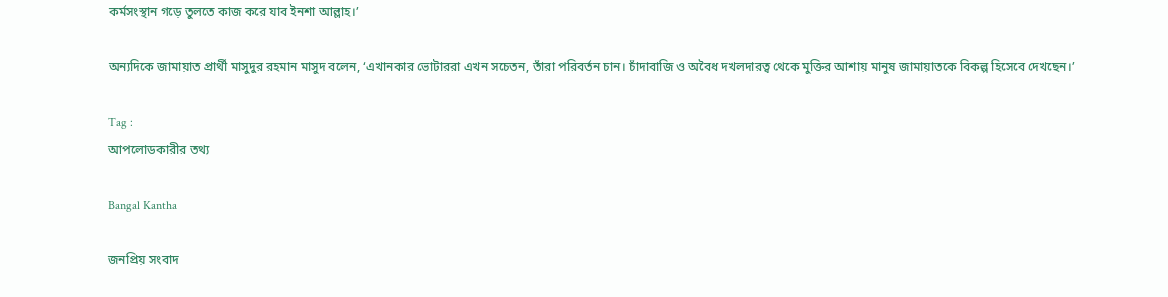কর্মসংস্থান গড়ে তুলতে কাজ করে যাব ইনশা আল্লাহ।’

অন্যদিকে জামায়াত প্রার্থী মাসুদুর রহমান মাসুদ বলেন, ‘এখানকার ভোটাররা এখন সচেতন, তাঁরা পরিবর্তন চান। চাঁদাবাজি ও অবৈধ দখলদারত্ব থেকে মুক্তির আশায় মানুষ জামায়াতকে বিকল্প হিসেবে দেখছেন।’

Tag :
আপলোডকারীর তথ্য

Bangal Kantha

জনপ্রিয় সংবাদ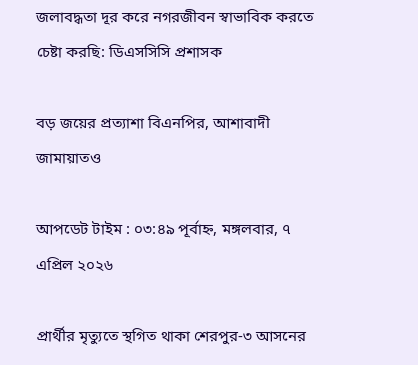জলাবদ্ধতা দূর করে নগরজীবন স্বাভাবিক করতে চেষ্টা করছি: ডিএসসিসি প্রশাসক

বড় জয়ের প্রত্যাশা বিএনপির, আশাবাদী জামায়াতও

আপডেট টাইম : ০৩:৪৯ পূর্বাহ্ন, মঙ্গলবার, ৭ এপ্রিল ২০২৬

প্রার্থীর মৃত্যুতে স্থগিত থাকা শেরপুর-৩ আসনের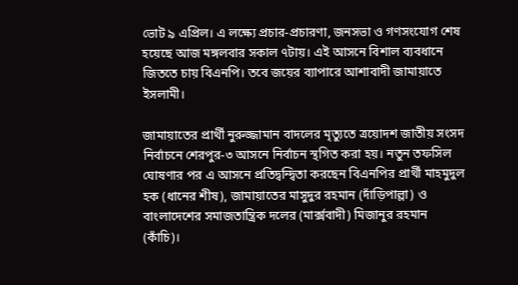ভোট ৯ এপ্রিল। এ লক্ষ্যে প্রচার-প্রচারণা, জনসভা ও গণসংযোগ শেষ হয়েছে আজ মঙ্গলবার সকাল ৭টায়। এই আসনে বিশাল ব্যবধানে জিততে চায় বিএনপি। তবে জয়ের ব্যাপারে আশাবাদী জামায়াতে ইসলামী।

জামায়াতের প্রার্থী নুরুজ্জামান বাদলের মৃত্যুতে ত্রয়োদশ জাতীয় সংসদ নির্বাচনে শেরপুর-৩ আসনে নির্বাচন স্থগিত করা হয়। নতুন তফসিল ঘোষণার পর এ আসনে প্রতিদ্বন্দ্বিতা করছেন বিএনপির প্রার্থী মাহমুদুল হক (ধানের শীষ), জামায়াতের মাসুদুর রহমান (দাঁড়িপাল্লা) ও বাংলাদেশের সমাজতান্ত্রিক দলের (মার্ক্সবাদী) মিজানুর রহমান (কাঁচি)।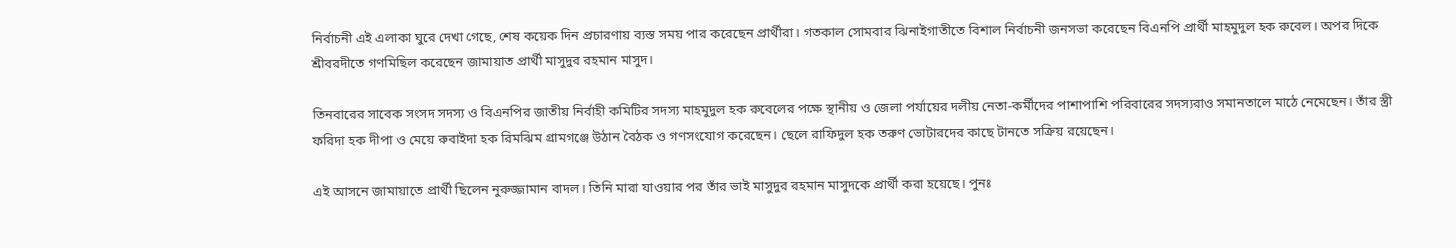নির্বাচনী এই এলাকা ঘুরে দেখা গেছে, শেষ কয়েক দিন প্রচারণায় ব্যস্ত সময় পার করেছেন প্রার্থীরা। গতকাল সোমবার ঝিনাইগাতীতে বিশাল নির্বাচনী জনসভা করেছেন বিএনপি প্রার্থী মাহমুদুল হক রুবেল। অপর দিকে শ্রীবরদীতে গণমিছিল করেছেন জামায়াত প্রার্থী মাসুদুর রহমান মাসুদ।

তিনবারের সাবেক সংসদ সদস্য ও বিএনপির জাতীয় নির্বাহী কমিটির সদস্য মাহমুদুল হক রুবেলের পক্ষে স্থানীয় ও জেলা পর্যায়ের দলীয় নেতা-কর্মীদের পাশাপাশি পরিবারের সদস্যরাও সমানতালে মাঠে নেমেছেন। তাঁর স্ত্রী ফরিদা হক দীপা ও মেয়ে রুবাইদা হক রিমঝিম গ্রামগঞ্জে উঠান বৈঠক ও গণসংযোগ করেছেন। ছেলে রাফিদুল হক তরুণ ভোটারদের কাছে টানতে সক্রিয় রয়েছেন।

এই আসনে জামায়াতে প্রার্থী ছিলেন নুরুজ্জামান বাদল। তিনি মারা যাওয়ার পর তাঁর ভাই মাসুদুর রহমান মাসুদকে প্রার্থী করা হয়েছে। পুনঃ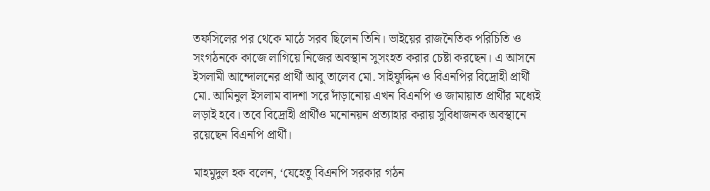তফসিলের পর থেকে মাঠে সরব ছিলেন তিনি। ভাইয়ের রাজনৈতিক পরিচিতি ও সংগঠনকে কাজে লাগিয়ে নিজের অবস্থান সুসংহত করার চেষ্টা করছেন। এ আসনে ইসলামী আন্দোলনের প্রার্থী আবু তালেব মো. সাইফুদ্দিন ও বিএনপির বিদ্রোহী প্রার্থী মো. আমিনুল ইসলাম বাদশা সরে দাঁড়ানোয় এখন বিএনপি ও জামায়াত প্রার্থীর মধ্যেই লড়াই হবে। তবে বিদ্রোহী প্রার্থীও মনোনয়ন প্রত্যাহার করায় সুবিধাজনক অবস্থানে রয়েছেন বিএনপি প্রার্থী।

মাহমুদুল হক বলেন, ‘যেহেতু বিএনপি সরকার গঠন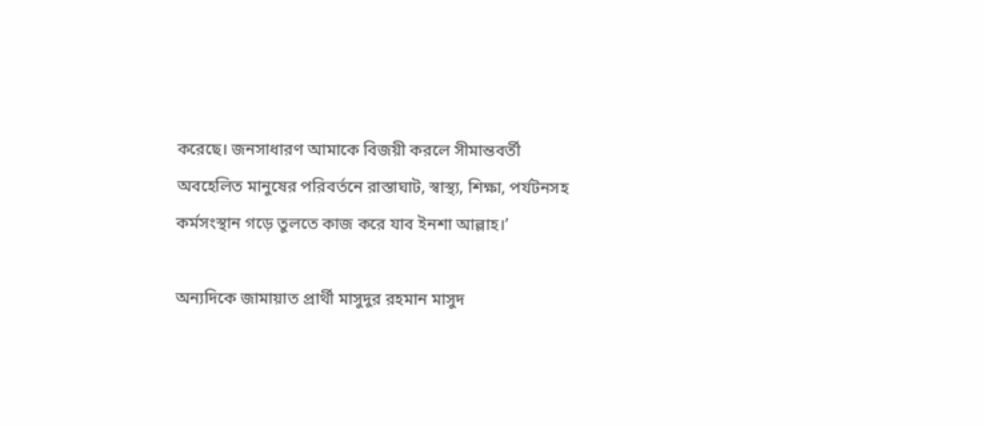করেছে। জনসাধারণ আমাকে বিজয়ী করলে সীমান্তবর্তী অবহেলিত মানুষের পরিবর্তনে রাস্তাঘাট, স্বাস্থ্য, শিক্ষা, পর্যটনসহ কর্মসংস্থান গড়ে তুলতে কাজ করে যাব ইনশা আল্লাহ।’

অন্যদিকে জামায়াত প্রার্থী মাসুদুর রহমান মাসুদ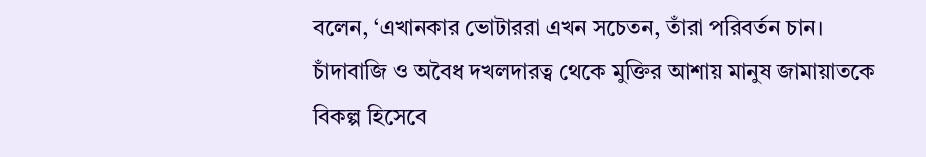বলেন, ‘এখানকার ভোটাররা এখন সচেতন, তাঁরা পরিবর্তন চান। চাঁদাবাজি ও অবৈধ দখলদারত্ব থেকে মুক্তির আশায় মানুষ জামায়াতকে বিকল্প হিসেবে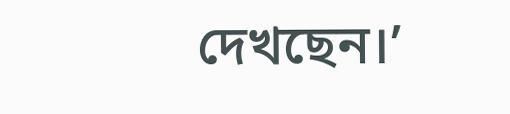দেখছেন।’